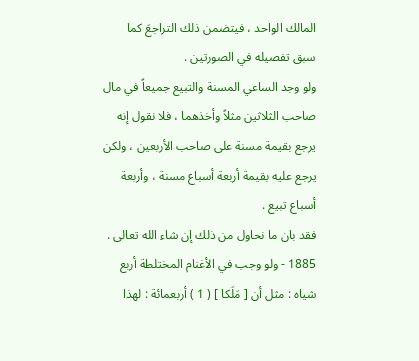المالك الواحد ، فيتضمن ذلك التراجعَ كما سبق تفصيله في الصورتين .
ولو وجد الساعي المسنة والتبيع جميعاً في مال صاحب الثلاثين مثلاً وأخذهما ، فلا نقول إنه يرجع بقيمة مسنة على صاحب الأربعين ، ولكن يرجع عليه بقيمة أربعة أسباع مسنة ، وأربعة أسباع تبيع .
فقد بان ما نحاول من ذلك إن شاء الله تعالى .
1885 - ولو وجب في الأغنام المختلطة أربع شياه : مثل أن [ مَلَكا ] ( 1 ) أربعمائة : لهذا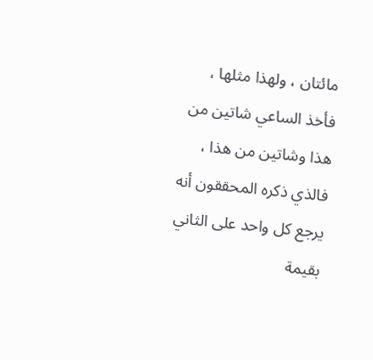مائتان ، ولهذا مثلها ، فأخذ الساعي شاتين من هذا وشاتين من هذا ، فالذي ذكره المحققون أنه يرجع كل واحد على الثاني بقيمة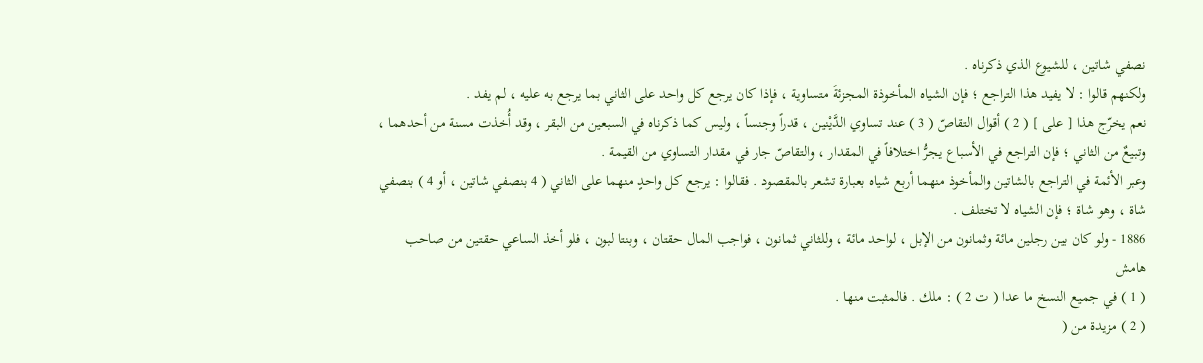نصفي شاتين ، للشيوع الذي ذكرناه .
ولكنهم قالوا : لا يفيد هذا التراجع ؛ فإن الشياه المأخوذة المجزئةَ متساوية ، فإذا كان يرجع كل واحد على الثاني بما يرجع به عليه ، لم يفد .
نعم يخرّج هذا [ على ] ( 2 ) أقوال التقاصّ ( 3 ) عند تساوي الدَّيْنين ، قدراً وجنساً ، وليس كما ذكرناه في السبعين من البقر ، وقد أُخذت مسنة من أحدهما ، وتبيعٌ من الثاني ؛ فإن التراجع في الأسباع يجرُّ اختلافاً في المقدار ، والتقاصّ جار في مقدار التساوي من القيمة .
وعبر الأئمة في التراجع بالشاتين والمأخوذ منهما أربع شياه بعبارة تشعر بالمقصود . فقالوا : يرجع كل واحدٍ منهما على الثاني ( 4 بنصفي شاتين ، أو 4 ) بنصفي شاة ، وهو شاة ؛ فإن الشياه لا تختلف .
1886 - ولو كان بين رجلين مائة وثمانون من الإبل ، لواحد مائة ، وللثاني ثمانون ، فواجب المال حقتان ، وبنتا لبون ، فلو أخذ الساعي حقتين من صاحب
هامش
( 1 ) في جميع النسخ ما عدا ( ت 2 ) : ملك . فالمثبت منها .
( 2 ) مزيدة من (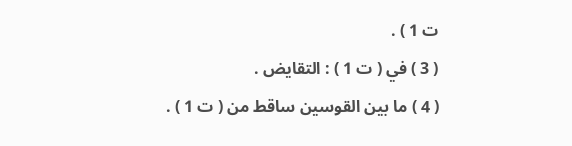ت 1 ) .
( 3 ) في ( ت 1 ) : التقايض .
( 4 ) ما بين القوسين ساقط من ( ت 1 ) .